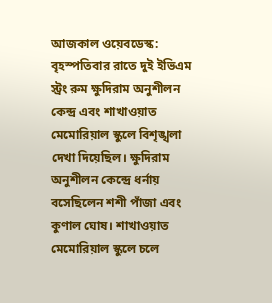আজকাল ওয়েবডেস্ক: বৃহস্পতিবার রাতে দুই ইভিএম স্ট্রং রুম ক্ষুদিরাম অনুশীলন কেন্দ্র এবং শাখাওয়াত মেমোরিয়াল স্কুলে বিশৃঙ্খলা দেখা দিয়েছিল। ক্ষুদিরাম অনুশীলন কেন্দ্রে ধর্নায় বসেছিলেন শশী পাঁজা এবং কুণাল ঘোষ। শাখাওয়াত মেমোরিয়াল স্কুলে চলে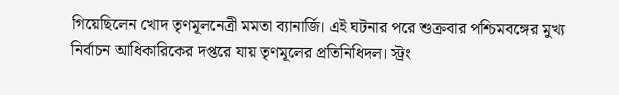গিয়েছিলেন খোদ তৃণমূলনেত্রী মমতা ব্যানার্জি। এই ঘটনার পরে শুক্রবার পশ্চিমবঙ্গের মুখ্য নির্বাচন আধিকারিকের দপ্তরে যায় তৃণমূলের প্রতিনিধিদল। স্ট্রং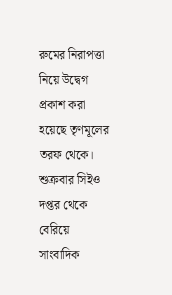রুমের নিরাপত্তা নিয়ে উদ্বেগ প্রকাশ করা হয়েছে তৃণমূলের তরফ থেকে।
শুক্রবার সিইও দপ্তর থেকে বেরিয়ে সাংবাদিক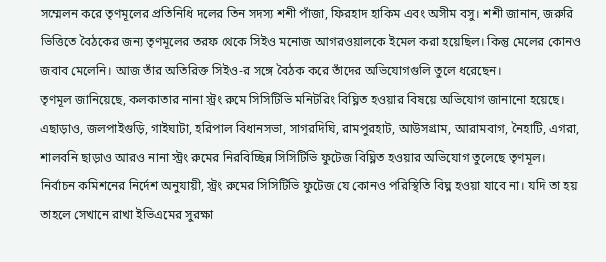সম্মেলন করে তৃণমূলের প্রতিনিধি দলের তিন সদস্য শশী পাঁজা, ফিরহাদ হাকিম এবং অসীম বসু। শশী জানান, জরুরি ভিত্তিতে বৈঠকের জন্য তৃণমূলের তরফ থেকে সিইও মনোজ আগরওয়ালকে ইমেল করা হয়েছিল। কিন্তু মেলের কোনও জবাব মেলেনি। আজ তাঁর অতিরিক্ত সিইও-র সঙ্গে বৈঠক করে তাঁদের অভিযোগগুলি তুলে ধরেছেন।
তৃণমূল জানিয়েছে, কলকাতার নানা স্ট্রং রুমে সিসিটিভি মনিটরিং বিঘ্নিত হওয়ার বিষয়ে অভিযোগ জানানো হয়েছে। এছাড়াও, জলপাইগুড়ি, গাইঘাটা, হরিপাল বিধানসভা, সাগরদিঘি, রামপুরহাট, আউসগ্রাম, আরামবাগ, নৈহাটি, এগরা, শালবনি ছাড়াও আরও নানা স্ট্রং রুমের নিরবিচ্ছিন্ন সিসিটিভি ফুটেজ বিঘ্নিত হওয়ার অভিযোগ তুলেছে তৃণমূল।
নির্বাচন কমিশনের নির্দেশ অনুযায়ী, স্ট্রং রুমের সিসিটিভি ফুটেজ যে কোনও পরিস্থিতি বিঘ্ন হওয়া যাবে না। যদি তা হয় তাহলে সেখানে রাখা ইভিএমের সুরক্ষা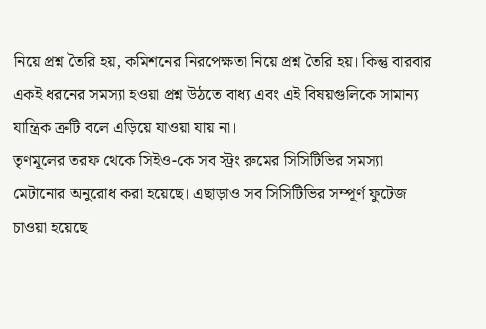নিয়ে প্রশ্ন তৈরি হয়, কমিশনের নিরপেক্ষতা নিয়ে প্রশ্ন তৈরি হয়। কিন্তু বারবার একই ধরনের সমস্যা হওয়া প্রশ্ন উঠতে বাধ্য এবং এই বিষয়গুলিকে সামান্য যান্ত্রিক ত্রুটি বলে এড়িয়ে যাওয়া যায় না।
তৃণমূলের তরফ থেকে সিইও-কে সব স্ট্রং রুমের সিসিটিভির সমস্যা মেটানোর অনুরোধ করা হয়েছে। এছাড়াও সব সিসিটিভির সম্পূর্ণ ফুটেজ চাওয়া হয়েছে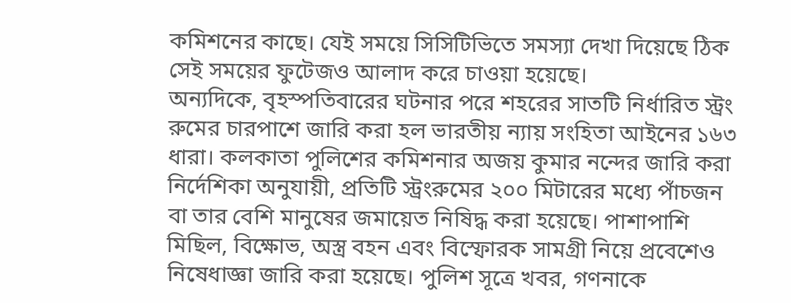কমিশনের কাছে। যেই সময়ে সিসিটিভিতে সমস্যা দেখা দিয়েছে ঠিক সেই সময়ের ফুটেজও আলাদ করে চাওয়া হয়েছে।
অন্যদিকে, বৃহস্পতিবারের ঘটনার পরে শহরের সাতটি নির্ধারিত স্ট্রং রুমের চারপাশে জারি করা হল ভারতীয় ন্যায় সংহিতা আইনের ১৬৩ ধারা। কলকাতা পুলিশের কমিশনার অজয় কুমার নন্দের জারি করা নির্দেশিকা অনুযায়ী, প্রতিটি স্ট্রংরুমের ২০০ মিটারের মধ্যে পাঁচজন বা তার বেশি মানুষের জমায়েত নিষিদ্ধ করা হয়েছে। পাশাপাশি মিছিল, বিক্ষোভ, অস্ত্র বহন এবং বিস্ফোরক সামগ্রী নিয়ে প্রবেশেও নিষেধাজ্ঞা জারি করা হয়েছে। পুলিশ সূত্রে খবর, গণনাকে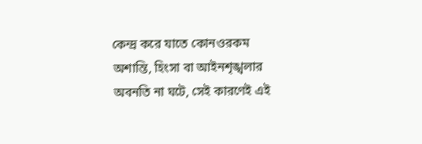কেন্দ্র করে যাতে কোনওরকম অশান্তি, হিংসা বা আইনশৃঙ্খলার অবনতি না ঘটে, সেই কারণেই এই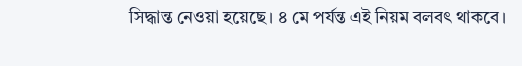সিদ্ধান্ত নেওয়া হয়েছে। ৪ মে পর্যন্ত এই নিয়ম বলবৎ থাকবে।